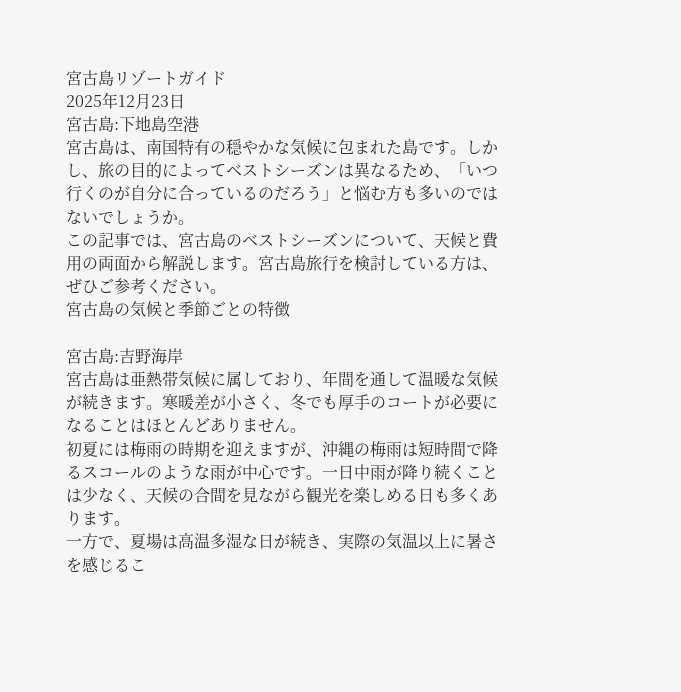宮古島リゾートガイド
2025年12月23日
宮古島:下地島空港
宮古島は、南国特有の穏やかな気候に包まれた島です。しかし、旅の目的によってベストシーズンは異なるため、「いつ行くのが自分に合っているのだろう」と悩む方も多いのではないでしょうか。
この記事では、宮古島のベストシーズンについて、天候と費用の両面から解説します。宮古島旅行を検討している方は、ぜひご参考ください。
宮古島の気候と季節ごとの特徴

宮古島:吉野海岸
宮古島は亜熱帯気候に属しており、年間を通して温暖な気候が続きます。寒暖差が小さく、冬でも厚手のコートが必要になることはほとんどありません。
初夏には梅雨の時期を迎えますが、沖縄の梅雨は短時間で降るスコールのような雨が中心です。一日中雨が降り続くことは少なく、天候の合間を見ながら観光を楽しめる日も多くあります。
一方で、夏場は高温多湿な日が続き、実際の気温以上に暑さを感じるこ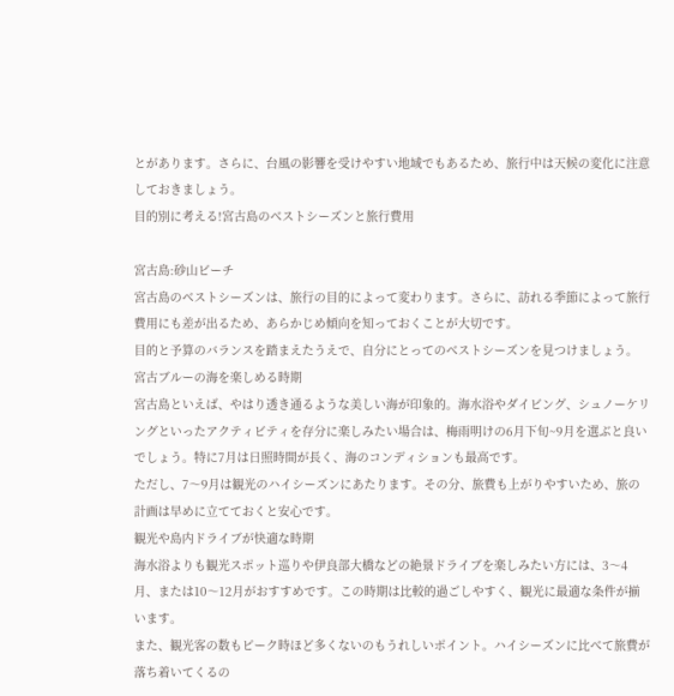とがあります。さらに、台風の影響を受けやすい地域でもあるため、旅行中は天候の変化に注意しておきましょう。
目的別に考える!宮古島のベストシーズンと旅行費用

宮古島:砂山ビーチ
宮古島のベストシーズンは、旅行の目的によって変わります。さらに、訪れる季節によって旅行費用にも差が出るため、あらかじめ傾向を知っておくことが大切です。
目的と予算のバランスを踏まえたうえで、自分にとってのベストシーズンを見つけましょう。
宮古ブルーの海を楽しめる時期
宮古島といえば、やはり透き通るような美しい海が印象的。海水浴やダイビング、シュノーケリングといったアクティビティを存分に楽しみたい場合は、梅雨明けの6月下旬~9月を選ぶと良いでしょう。特に7月は日照時間が長く、海のコンディションも最高です。
ただし、7〜9月は観光のハイシーズンにあたります。その分、旅費も上がりやすいため、旅の計画は早めに立てておくと安心です。
観光や島内ドライブが快適な時期
海水浴よりも観光スポット巡りや伊良部大橋などの絶景ドライブを楽しみたい方には、3〜4月、または10〜12月がおすすめです。この時期は比較的過ごしやすく、観光に最適な条件が揃います。
また、観光客の数もピーク時ほど多くないのもうれしいポイント。ハイシーズンに比べて旅費が落ち着いてくるの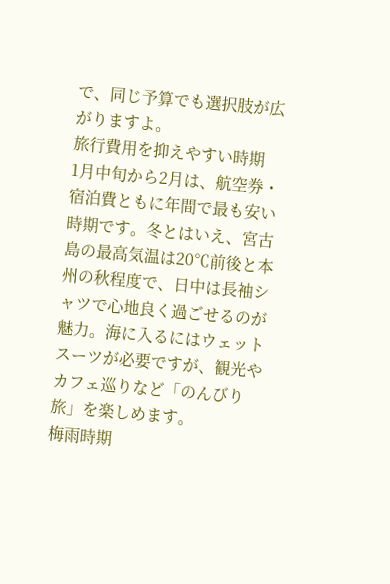で、同じ予算でも選択肢が広がりますよ。
旅行費用を抑えやすい時期
1月中旬から2月は、航空券・宿泊費ともに年間で最も安い時期です。冬とはいえ、宮古島の最高気温は20℃前後と本州の秋程度で、日中は長袖シャツで心地良く過ごせるのが魅力。海に入るにはウェットスーツが必要ですが、観光やカフェ巡りなど「のんびり旅」を楽しめます。
梅雨時期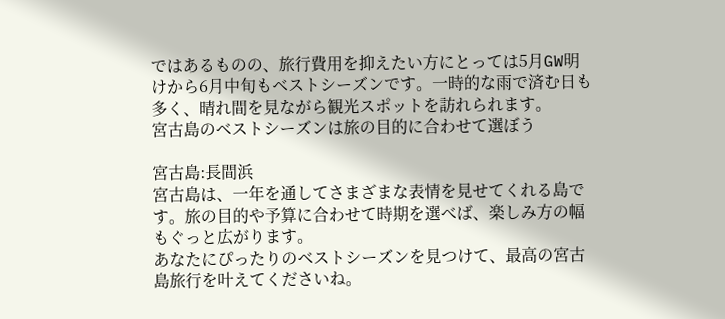ではあるものの、旅行費用を抑えたい方にとっては5月GW明けから6月中旬もベストシーズンです。一時的な雨で済む日も多く、晴れ間を見ながら観光スポットを訪れられます。
宮古島のベストシーズンは旅の目的に合わせて選ぼう

宮古島:長間浜
宮古島は、一年を通してさまざまな表情を見せてくれる島です。旅の目的や予算に合わせて時期を選べば、楽しみ方の幅もぐっと広がります。
あなたにぴったりのベストシーズンを見つけて、最高の宮古島旅行を叶えてくださいね。